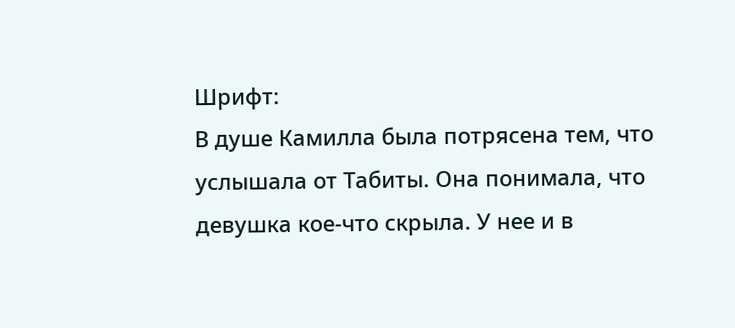Шрифт:
В душе Камилла была потрясена тем, что услышала от Табиты. Она понимала, что девушка кое-что скрыла. У нее и в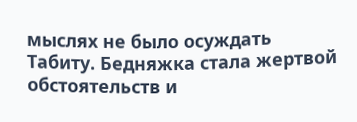мыслях не было осуждать Табиту. Бедняжка стала жертвой обстоятельств и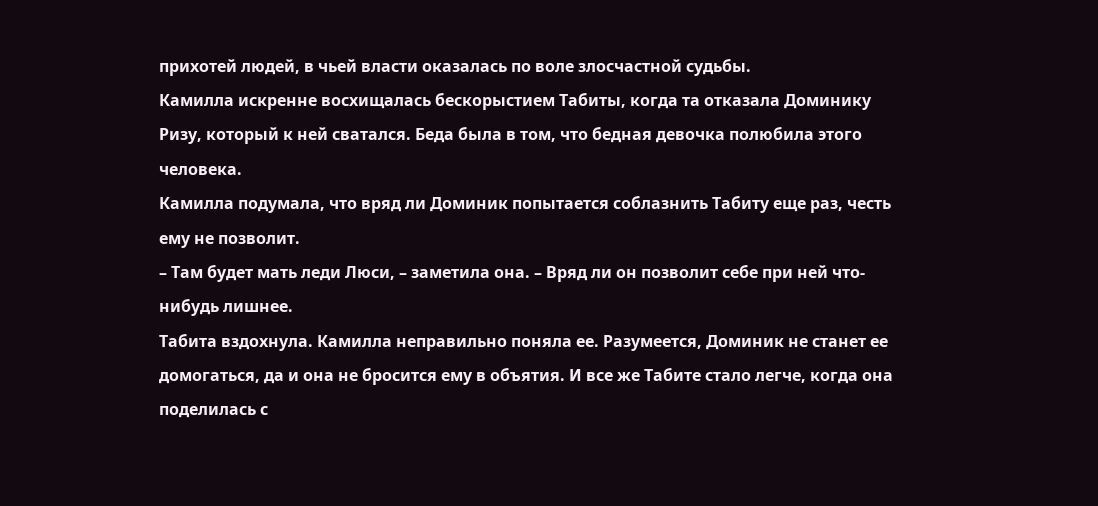прихотей людей, в чьей власти оказалась по воле злосчастной судьбы.
Камилла искренне восхищалась бескорыстием Табиты, когда та отказала Доминику Ризу, который к ней сватался. Беда была в том, что бедная девочка полюбила этого человека.
Камилла подумала, что вряд ли Доминик попытается соблазнить Табиту еще раз, честь ему не позволит.
– Там будет мать леди Люси, – заметила она. – Вряд ли он позволит себе при ней что-нибудь лишнее.
Табита вздохнула. Камилла неправильно поняла ее. Разумеется, Доминик не станет ее домогаться, да и она не бросится ему в объятия. И все же Табите стало легче, когда она поделилась с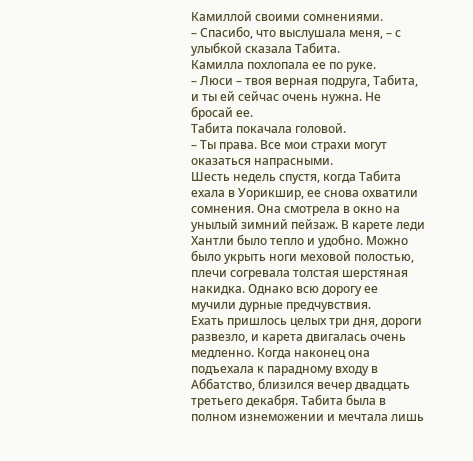Камиллой своими сомнениями.
– Спасибо, что выслушала меня, – с улыбкой сказала Табита.
Камилла похлопала ее по руке.
– Люси – твоя верная подруга, Табита, и ты ей сейчас очень нужна. Не бросай ее.
Табита покачала головой.
– Ты права. Все мои страхи могут оказаться напрасными.
Шесть недель спустя, когда Табита ехала в Уорикшир, ее снова охватили сомнения. Она смотрела в окно на унылый зимний пейзаж. В карете леди Хантли было тепло и удобно. Можно было укрыть ноги меховой полостью, плечи согревала толстая шерстяная накидка. Однако всю дорогу ее мучили дурные предчувствия.
Ехать пришлось целых три дня, дороги развезло, и карета двигалась очень медленно. Когда наконец она подъехала к парадному входу в Аббатство, близился вечер двадцать третьего декабря. Табита была в полном изнеможении и мечтала лишь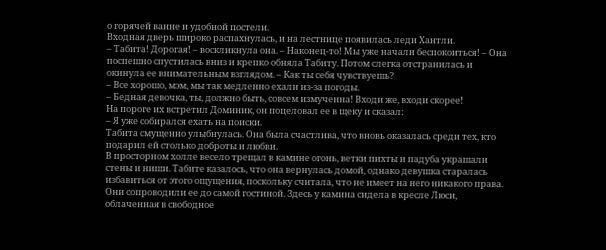о горячей ванне и удобной постели.
Входная дверь широко распахнулась, и на лестнице появилась леди Хантли.
– Табита! Дорогая! – воскликнула она. – Наконец-то! Мы уже начали беспокоиться! – Она поспешно спустилась вниз и крепко обняла Табиту. Потом слегка отстранилась и окинула ее внимательным взглядом. – Как ты себя чувствуешь?
– Все хорошо, мэм, мы так медленно ехали из-за погоды.
– Бедная девочка, ты, должно быть, совсем измученна! Входи же, входи скорее!
На пороге их встретил Доминик, он поцеловал ее в щеку и сказал:
– Я уже собирался ехать на поиски.
Табита смущенно улыбнулась. Она была счастлива, что вновь оказалась среди тех, кто подарил ей столько доброты и любви.
В просторном холле весело трещал в камине огонь, ветки пихты и падуба украшали стены и ниши. Табите казалось, что она вернулась домой, однако девушка старалась избавиться от этого ощущения, поскольку считала, что не имеет на него никакого права.
Они сопроводили ее до самой гостиной. Здесь у камина сидела в кресле Люси, облаченная в свободное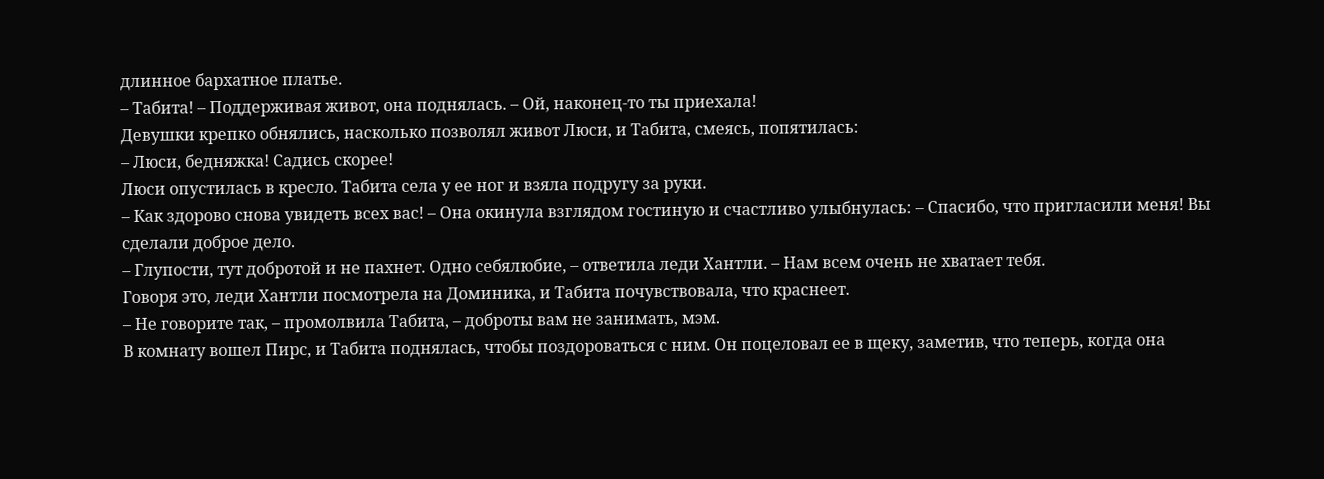длинное бархатное платье.
– Табита! – Поддерживая живот, она поднялась. – Ой, наконец-то ты приехала!
Девушки крепко обнялись, насколько позволял живот Люси, и Табита, смеясь, попятилась:
– Люси, бедняжка! Садись скорее!
Люси опустилась в кресло. Табита села у ее ног и взяла подругу за руки.
– Как здорово снова увидеть всех вас! – Она окинула взглядом гостиную и счастливо улыбнулась: – Спасибо, что пригласили меня! Вы сделали доброе дело.
– Глупости, тут добротой и не пахнет. Одно себялюбие, – ответила леди Хантли. – Нам всем очень не хватает тебя.
Говоря это, леди Хантли посмотрела на Доминика, и Табита почувствовала, что краснеет.
– Не говорите так, – промолвила Табита, – доброты вам не занимать, мэм.
В комнату вошел Пирс, и Табита поднялась, чтобы поздороваться с ним. Он поцеловал ее в щеку, заметив, что теперь, когда она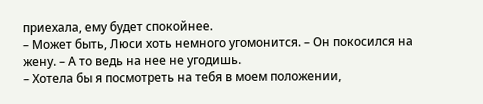приехала, ему будет спокойнее.
– Может быть, Люси хоть немного угомонится. – Он покосился на жену. – А то ведь на нее не угодишь.
– Хотела бы я посмотреть на тебя в моем положении,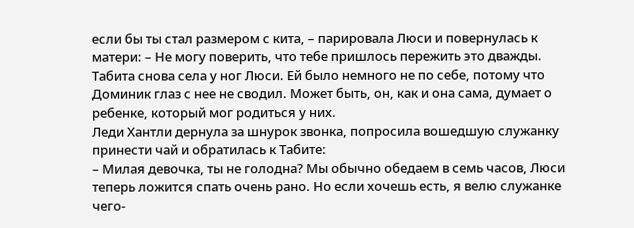если бы ты стал размером с кита, – парировала Люси и повернулась к матери: – Не могу поверить, что тебе пришлось пережить это дважды.
Табита снова села у ног Люси. Ей было немного не по себе, потому что Доминик глаз с нее не сводил. Может быть, он, как и она сама, думает о ребенке, который мог родиться у них.
Леди Хантли дернула за шнурок звонка, попросила вошедшую служанку принести чай и обратилась к Табите:
– Милая девочка, ты не голодна? Мы обычно обедаем в семь часов, Люси теперь ложится спать очень рано. Но если хочешь есть, я велю служанке чего-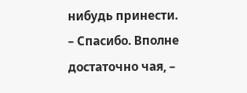нибудь принести.
– Спасибо. Вполне достаточно чая, –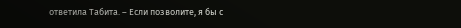ответила Табита. – Если позволите, я бы с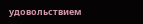удовольствием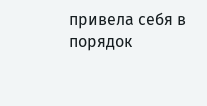привела себя в порядок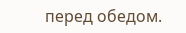перед обедом.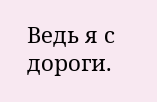Ведь я с дороги.